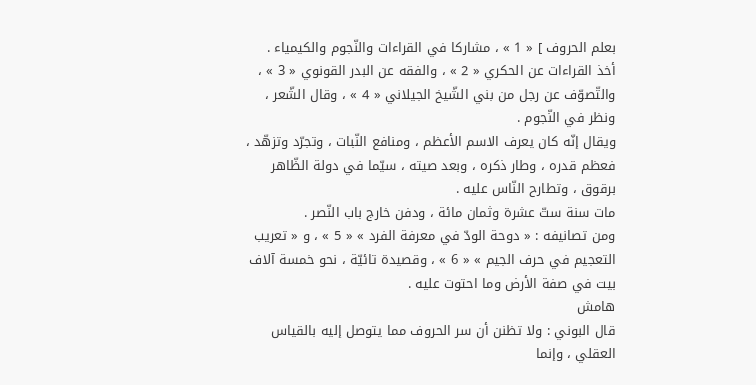بعلم الحروف ] « 1 » ، مشاركا في القراءات والنّجوم والكيمياء .
أخذ القراءات عن الحكري « 2 » ، والفقه عن البدر القونوي « 3 » ، والتّصوّف عن رجل من بني الشّيخ الجيلاني « 4 » ، وقال الشّعر ، ونظر في النّجوم .
ويقال إنّه كان يعرف الاسم الأعظم ، ومنافع النّبات ، وتجرّد وتزهّد ، فعظم قدره ، وطار ذكره ، وبعد صيته ، سيّما في دولة الظّاهر برقوق ، وتطارح النّاس عليه .
مات سنة ستّ عشرة وثمان مائة ، ودفن خارج باب النّصر .
ومن تصانيفه : « دوحة الودّ في معرفة الفرد » « 5 » ، و « تعريب التعجيم في حرف الجيم » « 6 » ، وقصيدة تائيّة ، نحو خمسة آلاف بيت في صفة الأرض وما احتوت عليه .
هامش
قال البوني : ولا تظنن أن سر الحروف مما يتوصل إليه بالقياس العقلي ، وإنما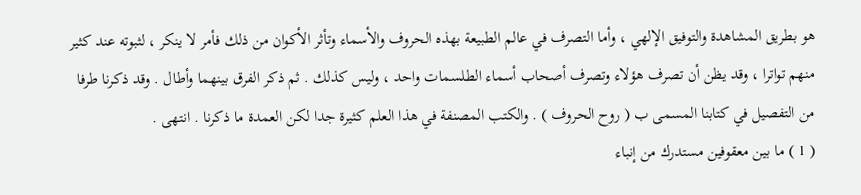هو بطريق المشاهدة والتوفيق الإلهي ، وأما التصرف في عالم الطبيعة بهذه الحروف والأسماء وتأثر الأكوان من ذلك فأمر لا ينكر ، لثبوته عند كثير منهم تواترا ، وقد يظن أن تصرف هؤلاء وتصرف أصحاب أسماء الطلسمات واحد ، وليس كذلك . ثم ذكر الفرق بينهما وأطال . وقد ذكرنا طرفا من التفصيل في كتابنا المسمى ب ( روح الحروف ) . والكتب المصنفة في هذا العلم كثيرة جدا لكن العمدة ما ذكرنا . انتهى .
( 1 ) ما بين معقوفين مستدرك من إنباء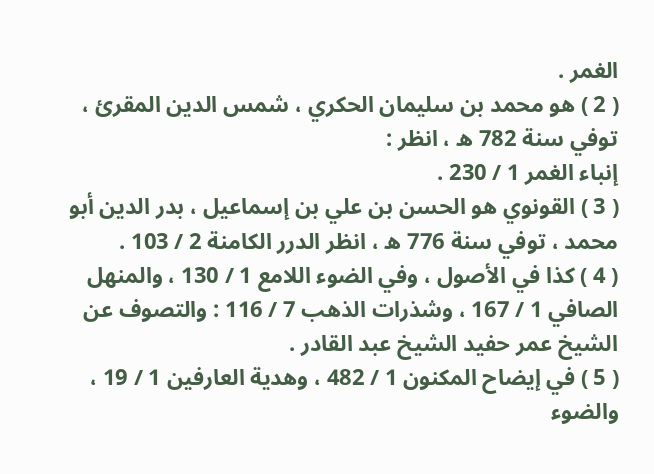الغمر .
( 2 ) هو محمد بن سليمان الحكري ، شمس الدين المقرئ ، توفي سنة 782 ه ، انظر :
إنباء الغمر 1 / 230 .
( 3 ) القونوي هو الحسن بن علي بن إسماعيل ، بدر الدين أبو محمد ، توفي سنة 776 ه ، انظر الدرر الكامنة 2 / 103 .
( 4 ) كذا في الأصول ، وفي الضوء اللامع 1 / 130 ، والمنهل الصافي 1 / 167 ، وشذرات الذهب 7 / 116 : والتصوف عن الشيخ عمر حفيد الشيخ عبد القادر .
( 5 ) في إيضاح المكنون 1 / 482 ، وهدية العارفين 1 / 19 ، والضوء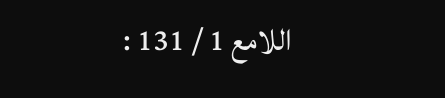اللامع 1 / 131 :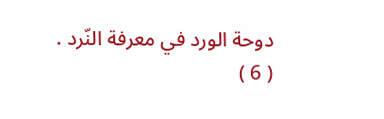دوحة الورد في معرفة النّرد .
( 6 )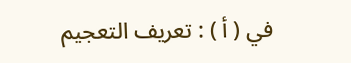في ( أ ) : تعريف التعجيم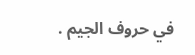في حروف الجيم .